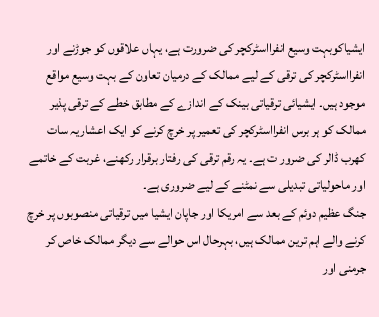ایشیاکوبہت وسیع انفرااسٹرکچر کی ضرورت ہے، یہاں علاقوں کو جوڑنے اور انفرااسٹرکچر کی ترقی کے لیے ممالک کے درمیان تعاون کے بہت وسیع مواقع موجود ہیں۔ ایشیائی ترقیاتی بینک کے اندازے کے مطابق خطے کے ترقی پذیر ممالک کو ہر برس انفرااسٹرکچر کی تعمیر پر خرچ کرنے کو ایک اعشاریہ سات کھرب ڈالر کی ضرور ت ہے۔ یہ رقم ترقی کی رفتار برقرار رکھنے، غربت کے خاتمے اور ماحولیاتی تبدیلی سے نمٹنے کے لیے ضروری ہے۔
جنگ عظیم دوئم کے بعد سے امریکا اور جاپان ایشیا میں ترقیاتی منصوبوں پر خرچ کرنے والے اہم ترین ممالک ہیں، بہرحال اس حوالے سے دیگر ممالک خاص کر جرمنی اور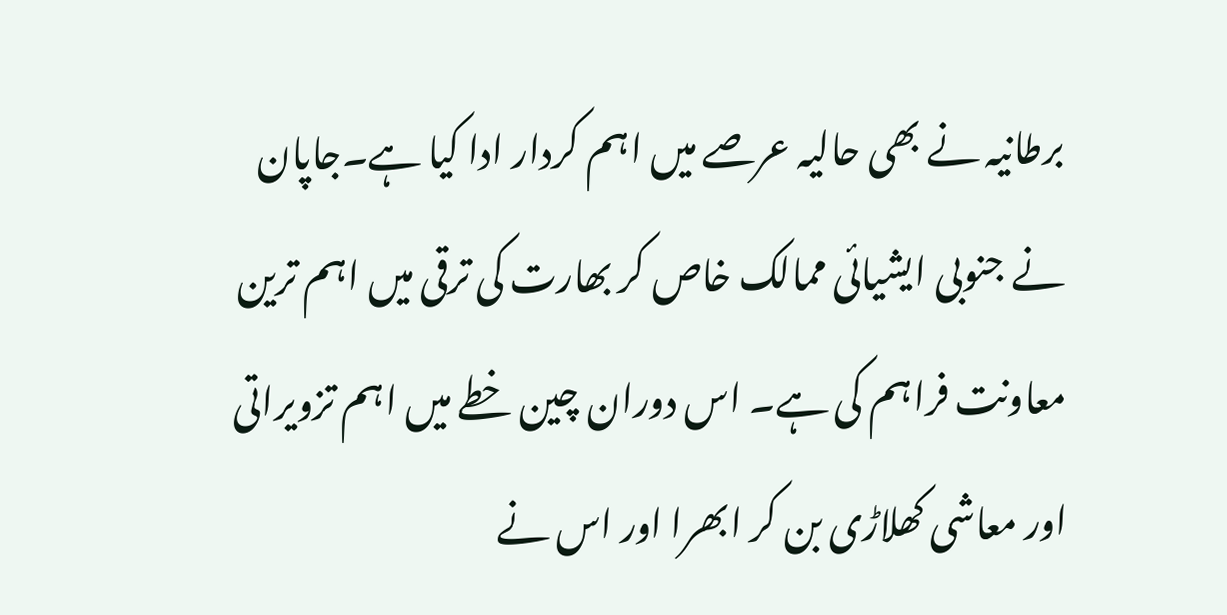برطانیہ نے بھی حالیہ عرصے میں اہم کردار ادا کیا ہے۔جاپان نے جنوبی ایشیائی ممالک خاص کر بھارت کی ترقی میں اہم ترین معاونت فراہم کی ہے۔ اس دوران چین خطے میں اہم تزویراتی اور معاشی کھلاڑی بن کر ابھرا اور اس نے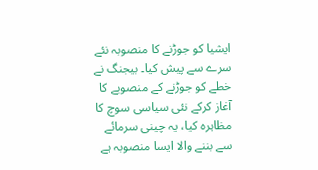ایشیا کو جوڑنے کا منصوبہ نئے سرے سے پیش کیا۔ بیجنگ نے خطے کو جوڑنے کے منصوبے کا آغاز کرکے نئی سیاسی سوچ کا مظاہرہ کیا، یہ چینی سرمائے سے بننے والا ایسا منصوبہ ہے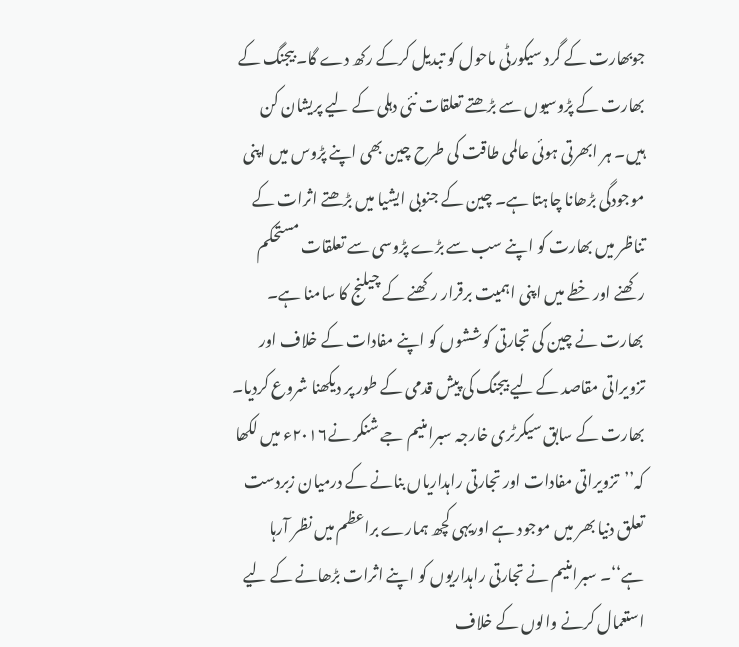جوبھارت کے گرد سیکورٹی ماحول کو تبدیل کرکے رکھ دے گا۔ بیجنگ کے بھارت کے پڑوسیوں سے بڑھتے تعلقات نئی دہلی کے لیے پریشان کن ہیں۔ ہر ابھرتی ہوئی عالمی طاقت کی طرح چین بھی اپنے پڑوس میں اپنی موجودگی بڑھانا چاہتا ہے۔ چین کے جنوبی ایشیا میں بڑھتے اثرات کے تناظر میں بھارت کو اپنے سب سے بڑے پڑوسی سے تعلقات مستحکم رکھنے اور خطے میں اپنی اہمیت برقرار رکھنے کے چیلنج کا سامنا ہے۔
بھارت نے چین کی تجارتی کوششوں کو اپنے مفادات کے خلاف اور تزویراتی مقاصد کے لیے بیجنگ کی پیش قدمی کے طور پر دیکھنا شروع کردیا۔ بھارت کے سابق سیکرٹری خارجہ سبرامنیم جے شنکر نے۲۰۱۶ء میں لکھا کہ’’تزویراتی مفادات اور تجارتی راہداریاں بنانے کے درمیان زبردست تعلق دنیا بھر میں موجود ہے اوریہی کچھ ہمارے براعظم میں نظر آرہا ہے‘‘۔ سبرامنیم نے تجارتی راہداریوں کو اپنے اثرات بڑھانے کے لیے استعمال کرنے والوں کے خلاف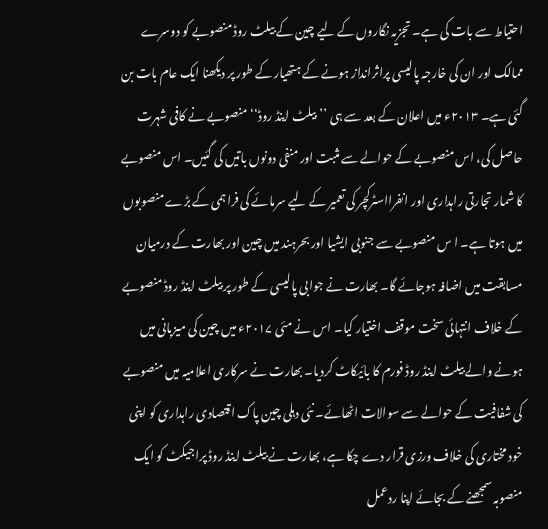احتیاط سے بات کی ہے۔ تجزیہ نگاروں کے لیے چین کے بیلٹ روڈ منصوبے کو دوسرے ممالک اور ان کی خارجہ پالیسی پراثرانداز ہونے کے ہتھیار کے طور پر دیکھنا ایک عام بات بن گئی ہے۔ ۲۰۱۳ء میں اعلان کے بعد سے ہی ’’بیلٹ اینڈ روڈ‘‘ منصوبے نے کافی شہرت حاصل کی، اس منصوبے کے حوالے سے مثبت اور منفی دونوں باتیں کی گئیں۔ اس منصوبے کا شمار تجارتی راہداری اور انفرااسٹرکچر کی تعمیر کے لیے سرمائے کی فراہمی کے بڑے منصوبوں میں ہوتا ہے۔ ا س منصوبے سے جنوبی ایشیا اور بحرہند میں چین اور بھارت کے درمیان مسابقت میں اضافہ ہوجائے گا۔ بھارت نے جوابی پالیسی کے طور پر بیلٹ اینڈ روڈ منصوبے کے خلاف انتہائی سخت موقف اختیار کیا۔ اس نے مئی ۲۰۱۷ء میں چین کی میزبانی میں ہونے والے بیلٹ اینڈ روڈ فورم کا بائیکاٹ کردیا۔ بھارت نے سرکاری اعلامیہ میں منصوبے کی شفافیت کے حوالے سے سوالات اٹھائے۔ نئی دہلی چین پاک اقتصادی راہداری کو اپنی خود مختاری کی خلاف ورزی قرار دے چکا ہے، بھارت نے بیلٹ اینڈ روڈ پراجیکٹ کو ایک منصوبہ سمجھنے کے بجائے اپنا ردعمل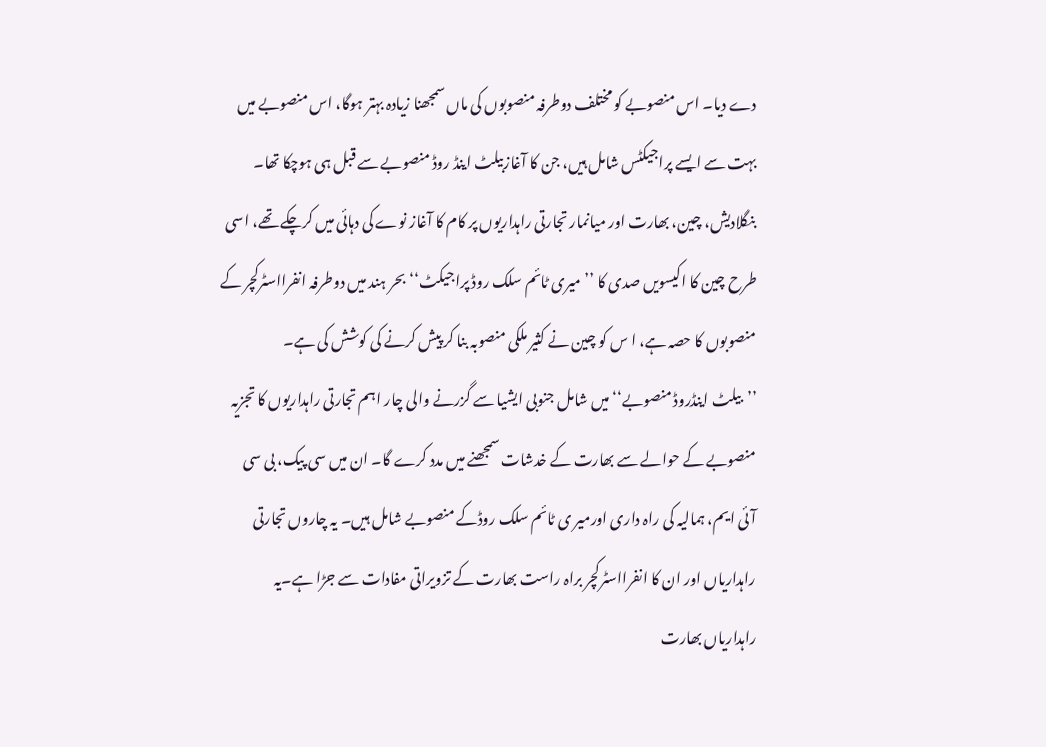دے دیا۔ اس منصوبے کو مختلف دوطرفہ منصوبوں کی ماں سمجھنا زیادہ بہتر ہوگا، اس منصوبے میں بہت سے ایسے پراجیکٹس شامل ہیں، جن کا آغازبیلٹ اینڈ روڈ منصوبے سے قبل ہی ہوچکا تھا۔ بنگلادیش، چین، بھارت اور میانمار تجارتی راہداریوں پر کام کا آغاز نوے کی دہائی میں کرچکے تھے، اسی طرح چین کا اکیسویں صدی کا ’’میری ٹائم سلک روڈ پراجیکٹ‘‘ بحر ہند میں دوطرفہ انفرااسٹرکچر کے منصوبوں کا حصہ ہے، ا س کو چین نے کثیر ملکی منصوبہ بنا کر پیش کرنے کی کوشش کی ہے۔
’’بیلٹ اینڈروڈ منصوبے‘‘ میں شامل جنوبی ایشیا سے گزرنے والی چار اہم تجارتی راہداریوں کا تجزیہ منصوبے کے حوالے سے بھارت کے خدشات سمجھنے میں مدد کرے گا۔ ان میں سی پیک، بی سی آئی ایم، ہمالیہ کی راہ داری اورمیر ی ٹائم سلک روڈکے منصوبے شامل ہیں۔ یہ چاروں تجارتی راہداریاں اور ان کا انفرااسٹرکچر براہ راست بھارت کے تزویراتی مفادات سے جڑا ہے۔یہ راہداریاں بھارت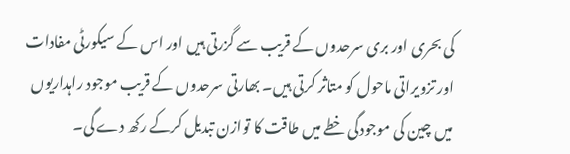کی بحری اور بری سرحدوں کے قریب سے گزرتی ہیں اور اس کے سیکورٹی مفادات اور تزویراتی ماحول کو متاثر کرتی ہیں۔ بھارتی سرحدوں کے قریب موجود راہداریوں میں چین کی موجودگی خطے میں طاقت کا توازن تبدیل کرکے رکھ دے گی۔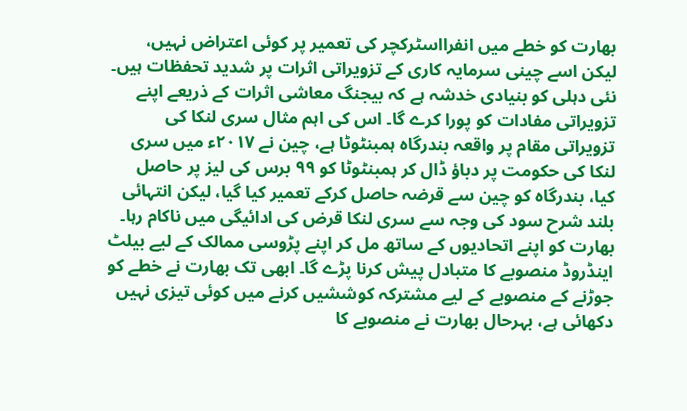بھارت کو خطے میں انفرااسٹرکچر کی تعمیر پر کوئی اعتراض نہیں، لیکن اسے چینی سرمایہ کاری کے تزویراتی اثرات پر شدید تحفظات ہیں۔ نئی دہلی کو بنیادی خدشہ ہے کہ بیجنگ معاشی اثرات کے ذریعے اپنے تزویراتی مفادات کو پورا کرے گا۔ اس کی اہم مثال سری لنکا کی تزویراتی مقام پر واقعہ بندرگاہ ہمبنٹوٹا ہے، چین نے ۲۰۱۷ء میں سری لنکا کی حکومت پر دباؤ ڈال کر ہمبنٹوٹا کو ۹۹ برس کی لیز پر حاصل کیا، بندرگاہ کو چین سے قرضہ حاصل کرکے تعمیر کیا گیا، لیکن انتہائی بلند شرح سود کی وجہ سے سری لنکا قرض کی ادائیگی میں ناکام رہا۔
بھارت کو اپنے اتحادیوں کے ساتھ مل کر اپنے پڑوسی ممالک کے لیے بیلٹ اینڈروڈ منصوبے کا متبادل پیش کرنا پڑے گا۔ ابھی تک بھارت نے خطے کو جوڑنے کے منصوبے کے لیے مشترکہ کوششیں کرنے میں کوئی تیزی نہیں دکھائی ہے، بہرحال بھارت نے منصوبے کا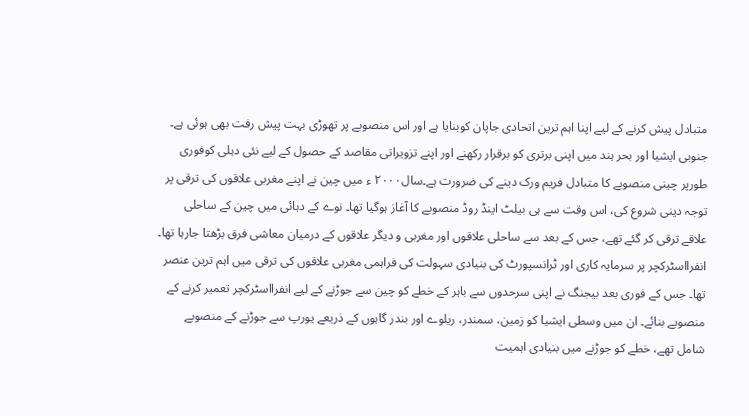متبادل پیش کرنے کے لیے اپنا اہم ترین اتحادی جاپان کوبنایا ہے اور اس منصوبے پر تھوڑی بہت پیش رفت بھی ہوئی ہے۔ جنوبی ایشیا اور بحر ہند میں اپنی برتری کو برقرار رکھنے اور اپنے تزویراتی مقاصد کے حصول کے لیے نئی دہلی کوفوری طورپر چینی منصوبے کا متبادل فریم ورک دینے کی ضرورت ہے۔سال۲۰۰۰ ء میں چین نے اپنے مغربی علاقوں کی ترقی پر توجہ دینی شروع کی، اس وقت سے ہی بیلٹ اینڈ روڈ منصوبے کا آغاز ہوگیا تھا۔ نوے کے دہائی میں چین کے ساحلی علاقے ترقی کر گئے تھے، جس کے بعد سے ساحلی علاقوں اور مغربی و دیگر علاقوں کے درمیان معاشی فرق بڑھتا جارہا تھا۔ انفرااسٹرکچر پر سرمایہ کاری اور ٹرانسپورٹ کی بنیادی سہولت کی فراہمی مغربی علاقوں کی ترقی میں اہم ترین عنصر تھا۔ جس کے فوری بعد بیجنگ نے اپنی سرحدوں سے باہر کے خطے کو چین سے جوڑنے کے لیے انفرااسٹرکچر تعمیر کرنے کے منصوبے بنائے۔ ان میں وسطی ایشیا کو زمین، سمندر، ریلوے اور بندر گاہوں کے ذریعے یورپ سے جوڑنے کے منصوبے شامل تھے، خطے کو جوڑنے میں بنیادی اہمیت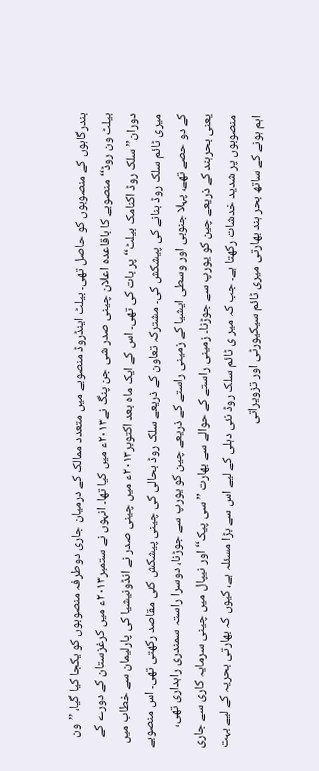بندرگاہوں کے منصوبوں کو حاصل تھی۔ بیلٹ اینڈروڈ منصوبے میں متعدد ممالک کے درمیان جاری دوطرفہ منصوبوں کو یکجا کیا گیا، ’’ون بیلٹ ون روڈ‘‘ منصوبے کا باقاعدہ اعلان چینی صدر شی جن پنگ نے۲۰۱۳ء میں کیا تھا۔ انہوں نے ستمبر۲۰۱۳ء میں کرغزستان کے دورے کے دوران’’سلک روڈ اکنامک بیلٹ‘‘ پر بات کی تھی۔ اس کے ایک ماہ بعد اکتوبر۲۰۱۳ء میں چینی صدر نے انڈونیشیا کی پارلیمان سے خطاب میں میری ٹائم سلک روڈ بنانے کی پیشکش کی۔ مشترکہ تعاون کے ذریعے سلک روڈ بحالی کی چینی پیشکش کئی مقاصد رکھتی تھی۔ اس منصوبے کے دو حصے تھے، پہلا جنوبی اور وسطی ایشیا کے زمینی راستے کے ذریعے چین کو یورپ سے جوڑنا، دوسرا راستہ سمندری راہداری تھی، یعنی بحرہند کے ذریعے چین کو یورپ سے جوڑنا۔ زمینی راستے کے حوالے سے بھارت ’’سی پیک‘‘ اور نیپال میں چینی سرمایہ کاری سے جاری منصوبوں پر شدید خدشات رکھتا ہے۔ جب کہ میر ی ٹائم سلک روڈ نئی دہلی کے لیے اس سے بڑا مسئلہ ہے، کیوں کہ بھارتی بحریہ کے لیے بہت اہم ہونے کے ساتھ بحر ہند بھارتی میری ٹائم سیکیورٹی اور تزویراتی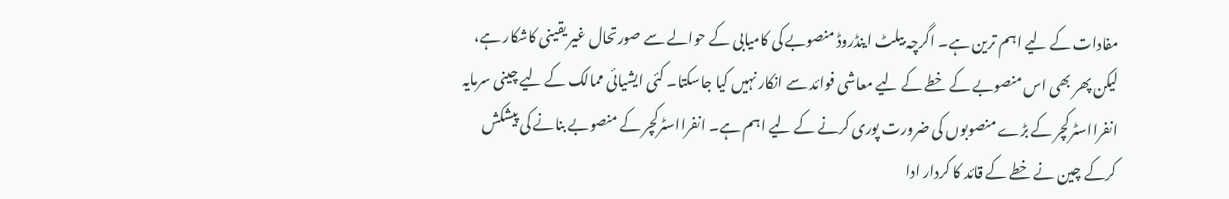مفادات کے لیے اہم ترین ہے۔ اگرچہ بیلٹ اینڈروڈ منصوبے کی کامیابی کے حوالے سے صورتحال غیر یقینی کاشکار ہے، لیکن پھر بھی اس منصوبے کے خطے کے لیے معاشی فوائد سے انکار نہیں کیا جاسکتا۔ کئی ایشیائی ممالک کے لیے چینی سرمایہ انفرااسٹرکچر کے بڑے منصوبوں کی ضرورت پوری کرنے کے لیے اہم ہے۔ انفرااسٹرکچر کے منصوبے بنانے کی پیشکش کرکے چین نے خطے کے قائد کا کردار ادا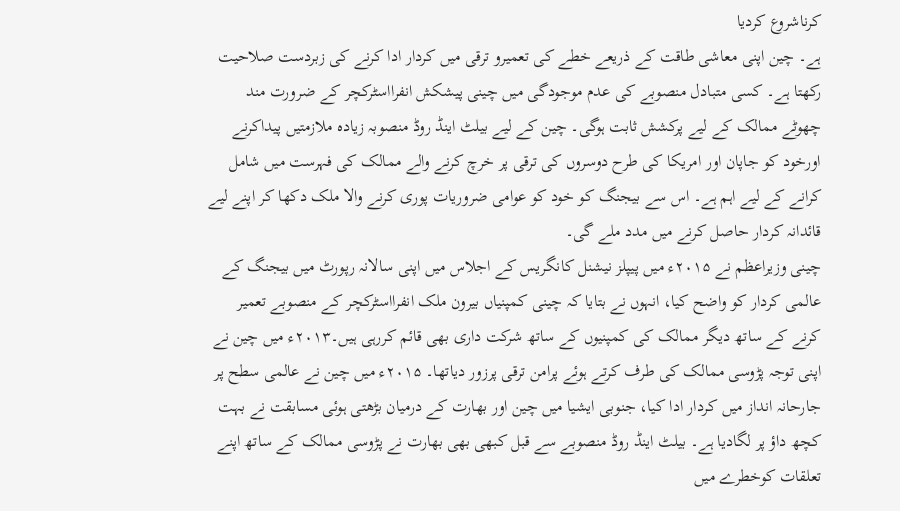کرناشروع کردیا
ہے۔ چین اپنی معاشی طاقت کے ذریعے خطے کی تعمیرو ترقی میں کردار ادا کرنے کی زبردست صلاحیت رکھتا ہے۔ کسی متبادل منصوبے کی عدم موجودگی میں چینی پیشکش انفرااسٹرکچر کے ضرورت مند چھوٹے ممالک کے لیے پرکشش ثابت ہوگی۔ چین کے لیے بیلٹ اینڈ روڈ منصوبہ زیادہ ملازمتیں پیداکرنے اورخود کو جاپان اور امریکا کی طرح دوسروں کی ترقی پر خرچ کرنے والے ممالک کی فہرست میں شامل کرانے کے لیے اہم ہے۔ اس سے بیجنگ کو خود کو عوامی ضروریات پوری کرنے والا ملک دکھا کر اپنے لیے قائدانہ کردار حاصل کرنے میں مدد ملے گی۔
چینی وزیراعظم نے ۲۰۱۵ء میں پیپلز نیشنل کانگریس کے اجلاس میں اپنی سالانہ رپورٹ میں بیجنگ کے عالمی کردار کو واضح کیا، انہوں نے بتایا کہ چینی کمپنیاں بیرون ملک انفرااسٹرکچر کے منصوبے تعمیر کرنے کے ساتھ دیگر ممالک کی کمپنیوں کے ساتھ شرکت داری بھی قائم کررہی ہیں۔۲۰۱۳ء میں چین نے اپنی توجہ پڑوسی ممالک کی طرف کرتے ہوئے پرامن ترقی پرزور دیاتھا۔ ۲۰۱۵ء میں چین نے عالمی سطح پر جارحانہ انداز میں کردار ادا کیا، جنوبی ایشیا میں چین اور بھارت کے درمیان بڑھتی ہوئی مسابقت نے بہت کچھ داؤ پر لگادیا ہے۔ بیلٹ اینڈ روڈ منصوبے سے قبل کبھی بھی بھارت نے پڑوسی ممالک کے ساتھ اپنے تعلقات کوخطرے میں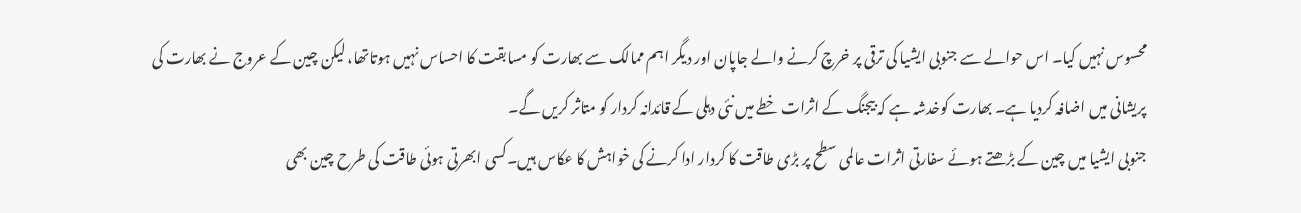محسوس نہیں کیا۔ اس حوالے سے جنوبی ایشیا کی ترقی پر خرچ کرنے والے جاپان اور دیگر اہم ممالک سے بھارت کو مسابقت کا احساس نہیں ہوتاتھا، لیکن چین کے عروج نے بھارت کی پریشانی میں اضافہ کردیا ہے۔ بھارت کوخدشہ ہے کہ بیجنگ کے اثرات خطے میں نئی دہلی کے قائدانہ کردار کو متاثر کریں گے۔
جنوبی ایشیا میں چین کے بڑھتے ہوئے سفارتی اثرات عالمی سطح پر بڑی طاقت کا کردار ادا کرنے کی خواہش کا عکاس ہیں۔کسی ابھرتی ہوئی طاقت کی طرح چین بھی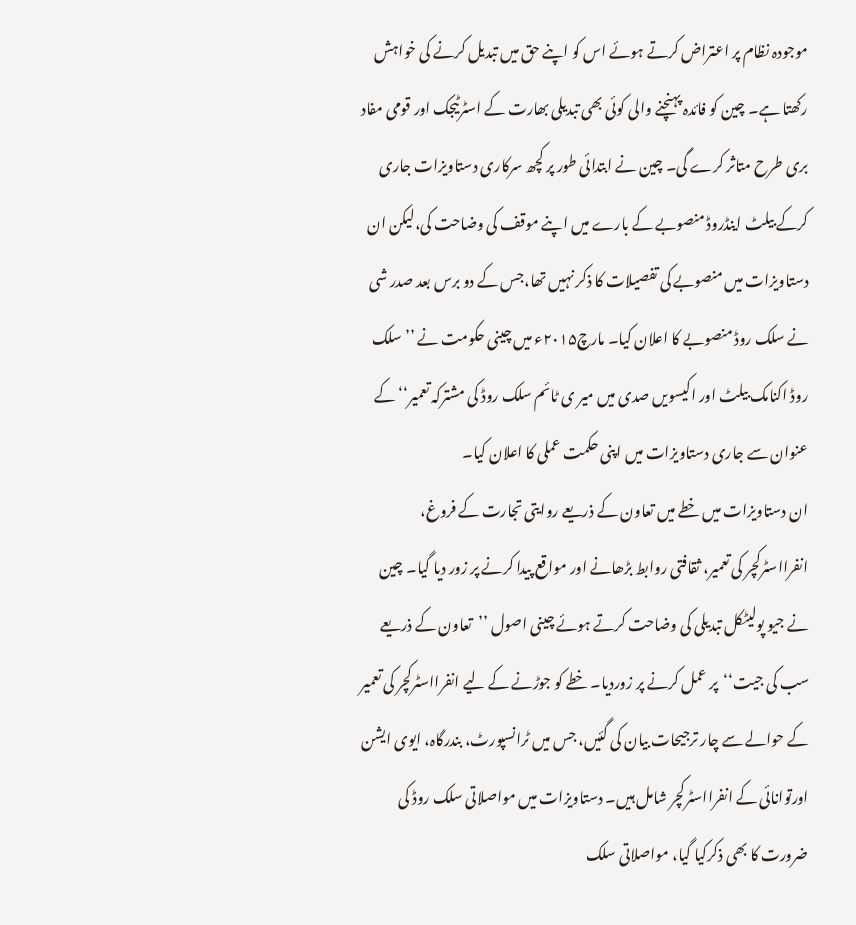موجودہ نظام پر اعتراض کرتے ہوئے اس کو اپنے حق میں تبدیل کرنے کی خواہش رکھتا ہے۔ چین کو فائدہ پہنچنے والی کوئی بھی تبدیلی بھارت کے اسٹرٹیجک اور قومی مفاد بری طرح متاثر کرے گی۔ چین نے ابتدائی طور پر کچھ سرکاری دستاویزات جاری کرکے بیلٹ اینڈروڈ منصوبے کے بارے میں اپنے موقف کی وضاحت کی،لیکن ان دستاویزات میں منصوبے کی تفصیلات کا ذکر نہیں تھا،جس کے دو برس بعد صدر شی نے سلک روڈ منصوبے کا اعلان کیا۔ مارچ۲۰۱۵ء میں چینی حکومت نے ’’سلک روڈ اکنامک بیلٹ اور اکیسویں صدی میں میر ی ٹائم سلک روڈ کی مشترکہ تعمیر‘‘ کے عنوان سے جاری دستاویزات میں اپنی حکمت عملی کا اعلان کیا۔
ان دستاویزات میں خطے میں تعاون کے ذریعے روایتی تجارت کے فروغ، انفرااسٹرکچر کی تعمیر، ثقافتی روابط بڑھانے اور مواقع پیدا کرنے پر زور دیا گیا۔ چین نے جیو پولیٹکل تبدیلی کی وضاحت کرتے ہوئے چینی اصول ’’تعاون کے ذریعے سب کی جیت‘‘پر عمل کرنے پر زوردیا۔ خطے کو جوڑنے کے لیے انفرااسٹرکچر کی تعمیر کے حوالے سے چار ترجیحات بیان کی گئیں، جس میں ٹرانسپورٹ، بندرگاہ، ایوی ایشن اورتوانائی کے انفرااسٹرکچر شامل ہیں۔ دستاویزات میں مواصلاتی سلک روڈ کی ضرورت کا بھی ذکرکیا گیا، مواصلاتی سلک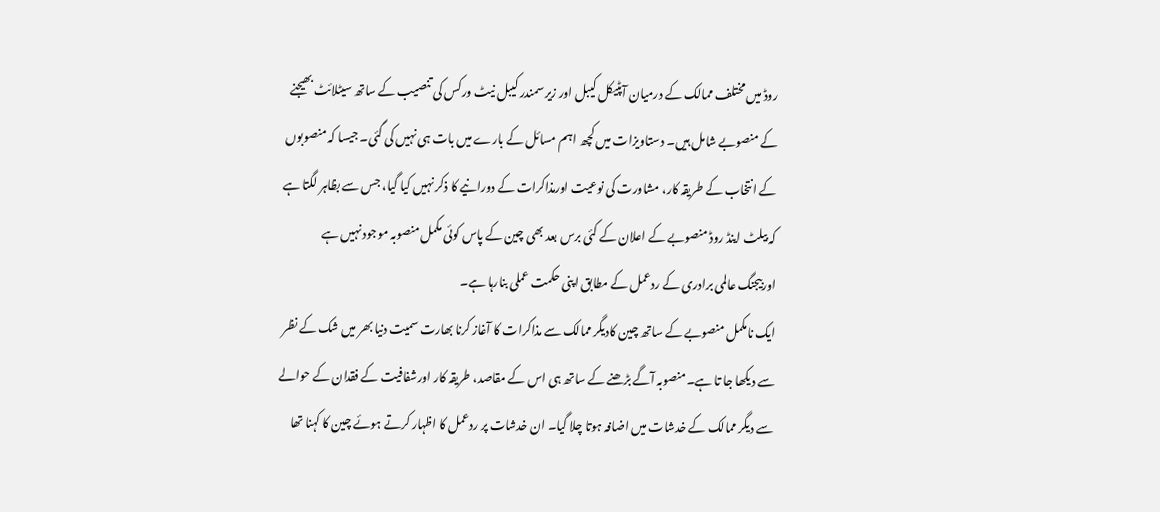روڈ میں مختلف ممالک کے درمیان آپٹیکل کیبل اور زیر سمندر کیبل نیٹ ورکس کی تنصیب کے ساتھ سیٹلائٹ بھیجنے کے منصوبے شامل ہیں۔ دستاویزات میں کچھ اہم مسائل کے بارے میں بات ہی نہیں کی گئی۔ جیسا کہ منصوبوں کے انتخاب کے طریقہ کار، مشاورت کی نوعیت اورمذاکرات کے دورانیے کا ذکر نہیں کیا گیا، جس سے بظاہر لگتا ہے کہ بیلٹ اینڈ روڈ منصوبے کے اعلان کے کئی برس بعد بھی چین کے پاس کوئی مکمل منصوبہ موجود نہیں ہے اوربیجنگ عالمی برادری کے ردعمل کے مطابق اپنی حکمت عملی بنارہا ہے۔
ایک نامکمل منصوبے کے ساتھ چین کادیگر ممالک سے مذاکرات کا آغاز کرنا بھارت سمیت دنیا بھر میں شک کے نظر سے دیکھا جا تا ہے۔منصوبہ آگے بڑھنے کے ساتھ ہی اس کے مقاصد، طریقہ کار اورشفافیت کے فقدان کے حوالے سے دیگر ممالک کے خدشات میں اضافہ ہوتا چلا گیا۔ ان خدشات پر ردعمل کا اظہار کرتے ہوئے چین کا کہنا تھا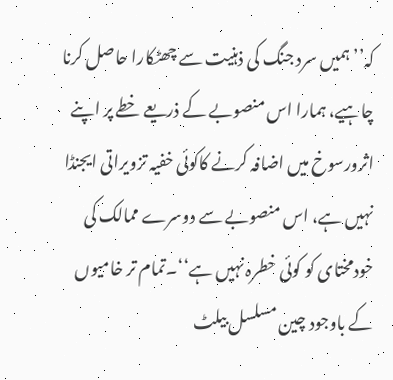کہ’’ہمیں سرد جنگ کی ذہنیت سے چھٹکارا حاصل کرنا چاہیے، ہمارا اس منصوبے کے ذریعے خطے پر اپنے اثرورسوخ میں اضافہ کرنے کاکوئی خفیہ تزویراتی ایجنڈا نہیں ہے، اس منصوبے سے دوسرے ممالک کی خودمختای کو کوئی خطرہ نہیں ہے‘‘۔تمام تر خامیوں کے باوجود چین مسلسل بیلٹ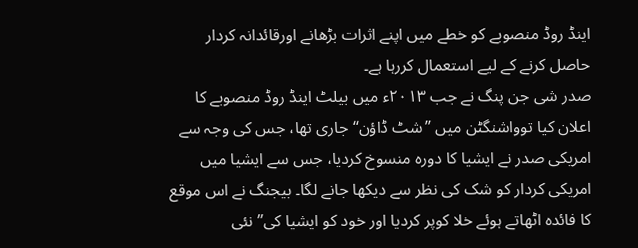اینڈ روڈ منصوبے کو خطے میں اپنے اثرات بڑھانے اورقائدانہ کردار حاصل کرنے کے لیے استعمال کررہا ہے۔
صدر شی جن پنگ نے جب ۲۰۱۳ء میں بیلٹ اینڈ روڈ منصوبے کا اعلان کیا توواشنگٹن میں ’’شٹ ڈاؤن‘‘ جاری تھا، جس کی وجہ سے امریکی صدر نے ایشیا کا دورہ منسوخ کردیا، جس سے ایشیا میں امریکی کردار کو شک کی نظر سے دیکھا جانے لگا۔ بیجنگ نے اس موقع کا فائدہ اٹھاتے ہوئے خلا کوپر کردیا اور خود کو ایشیا کی’’نئی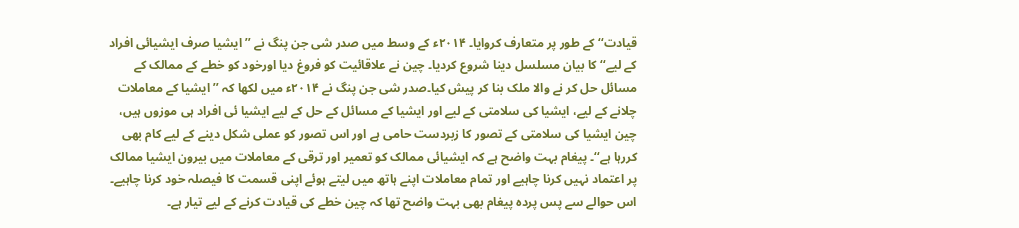قیادت‘‘ کے طور پر متعارف کروایا۔ ۲۰۱۴ء کے وسط میں صدر شی جن پنگ نے ’’ایشیا صرف ایشیائی افراد کے لیے‘‘ کا بیان مسلسل دینا شروع کردیا۔ چین نے علاقائیت کو فروغ دیا اورخود کو خطے کے ممالک کے مسائل حل کر نے والا ملک بنا کر پیش کیا۔صدر شی جن پنگ نے ۲۰۱۴ء میں لکھا کہ ’’ایشیا کے معاملات چلانے کے لیے، ایشیا کی سلامتی کے لیے اور ایشیا کے مسائل کے حل کے لیے ایشیا ئی افراد ہی موزوں ہیں، چین ایشیا کی سلامتی کے تصور کا زبردست حامی ہے اور اس تصور کو عملی شکل دینے کے لیے کام بھی کررہا ہے‘‘۔ پیغام بہت واضح ہے کہ ایشیائی ممالک کو تعمیر اور ترقی کے معاملات میں بیرون ایشیا ممالک پر اعتماد نہیں کرنا چاہیے اور تمام معاملات اپنے ہاتھ میں لیتے ہوئے اپنی قسمت کا فیصلہ خود کرنا چاہیے۔ اس حوالے سے پس پردہ پیغام بھی بہت واضح تھا کہ چین خطے کی قیادت کرنے کے لیے تیار ہے۔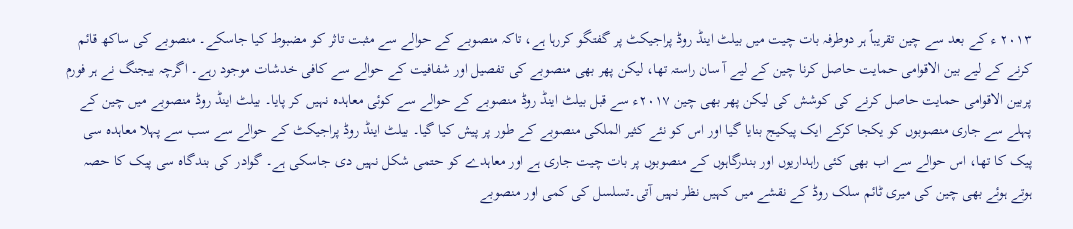۲۰۱۳ ء کے بعد سے چین تقریباً ہر دوطرفہ بات چیت میں بیلٹ اینڈ روڈ پراجیکٹ پر گفتگو کررہا ہے، تاکہ منصوبے کے حوالے سے مثبت تاثر کو مضبوط کیا جاسکے۔ منصوبے کی ساکھ قائم کرنے کے لیے بین الاقوامی حمایت حاصل کرنا چین کے لیے آ سان راستہ تھا، لیکن پھر بھی منصوبے کی تفصیل اور شفافیت کے حوالے سے کافی خدشات موجود رہے۔ اگرچہ بیجنگ نے ہر فورم پربین الاقوامی حمایت حاصل کرنے کی کوشش کی لیکن پھر بھی چین ۲۰۱۷ء سے قبل بیلٹ اینڈ روڈ منصوبے کے حوالے سے کوئی معاہدہ نہیں کر پایا۔ بیلٹ اینڈ روڈ منصوبے میں چین کے پہلے سے جاری منصوبوں کو یکجا کرکے ایک پیکیج بنایا گیا اور اس کو نئے کثیر الملکی منصوبے کے طور پر پیش کیا گیا۔ بیلٹ اینڈ روڈ پراجیکٹ کے حوالے سے سب سے پہلا معاہدہ سی پیک کا تھا، اس حوالے سے اب بھی کئی راہداریوں اور بندرگاہوں کے منصوبوں پر بات چیت جاری ہے اور معاہدے کو حتمی شکل نہیں دی جاسکی ہے۔ گوادر کی بندگاہ سی پیک کا حصہ ہوتے ہوئے بھی چین کی میری ٹائم سلک روڈ کے نقشے میں کہیں نظر نہیں آتی۔تسلسل کی کمی اور منصوبے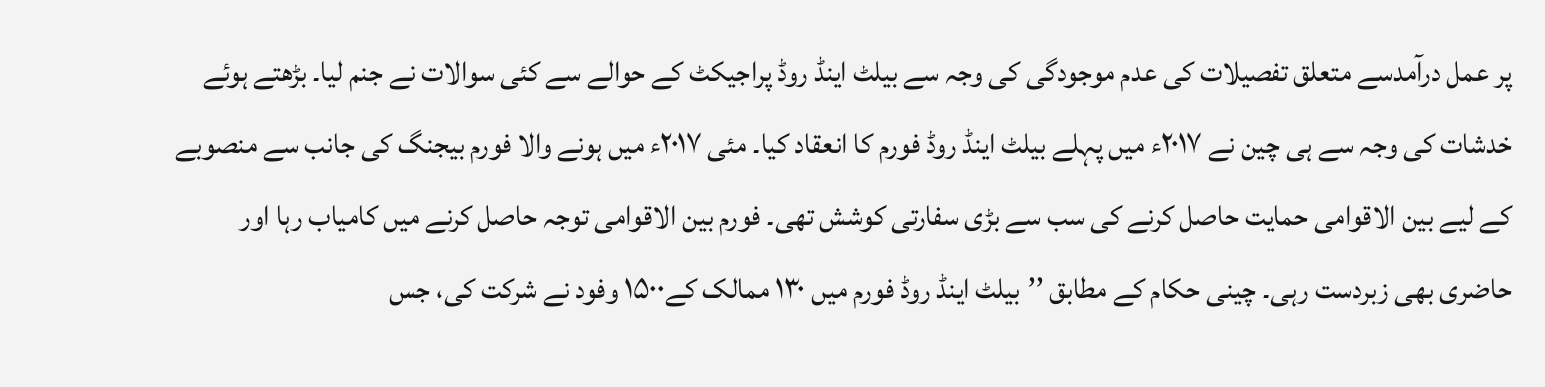پر عمل درآمدسے متعلق تفصیلات کی عدم موجودگی کی وجہ سے بیلٹ اینڈ روڈ پراجیکٹ کے حوالے سے کئی سوالات نے جنم لیا۔ بڑھتے ہوئے خدشات کی وجہ سے ہی چین نے ۲۰۱۷ء میں پہلے بیلٹ اینڈ روڈ فورم کا انعقاد کیا۔ مئی ۲۰۱۷ء میں ہونے والا فورم بیجنگ کی جانب سے منصوبے کے لیے بین الاقوامی حمایت حاصل کرنے کی سب سے بڑی سفارتی کوشش تھی۔ فورم بین الاقوامی توجہ حاصل کرنے میں کامیاب رہا اور حاضری بھی زبردست رہی۔ چینی حکام کے مطابق ’’بیلٹ اینڈ روڈ فورم میں ۱۳۰ ممالک کے۱۵۰۰ وفود نے شرکت کی، جس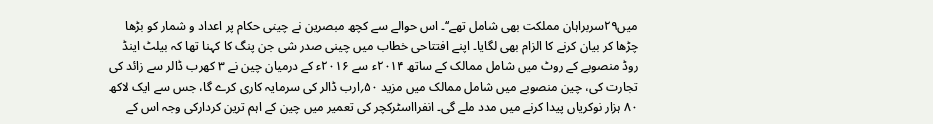میں۲۹سربراہان مملکت بھی شامل تھے‘‘۔ اس حوالے سے کچھ مبصرین نے چینی حکام پر اعداد و شمار کو بڑھا چڑھا کر بیان کرنے کا الزام بھی لگایا۔ اپنے افتتاحی خطاب میں چینی صدر شی جن پنگ کا کہنا تھا کہ بیلٹ اینڈ روڈ منصوبے کے روٹ میں شامل ممالک کے ساتھ ۲۰۱۴ء سے ۲۰۱۶ء کے درمیان چین نے ۳ کھرب ڈالر سے زائد کی تجارت کی، چین منصوبے میں شامل ممالک میں مزید ۵۰؍ارب ڈالر کی سرمایہ کاری کرے گا، جس سے ایک لاکھ ۸۰ ہزار نوکریاں پیدا کرنے میں مدد ملے گی۔ انفرااسٹرکچر کی تعمیر میں چین کے اہم ترین کردارکی وجہ اس کے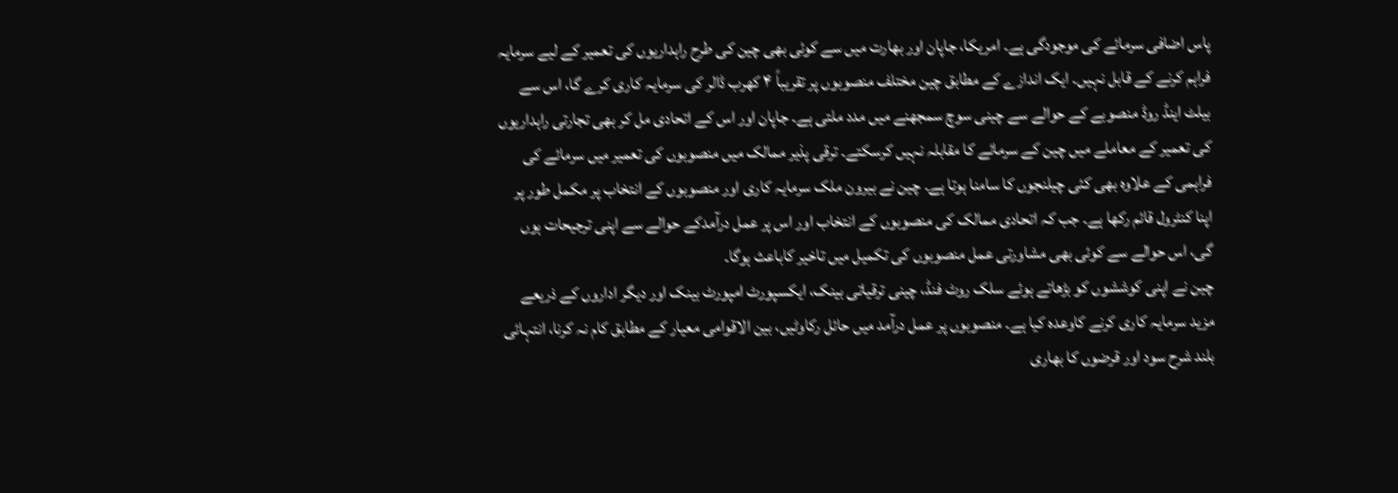پاس اضافی سرمائے کی موجودگی ہے۔ امریکا، جاپان اور بھارت میں سے کوئی بھی چین کی طرح راہداریوں کی تعمیر کے لیے سرمایہ فراہم کرنے کے قابل نہیں۔ ایک اندازے کے مطابق چین مختلف منصوبوں پر تقریباً ۴ کھرب ڈالر کی سرمایہ کاری کرے گا، اس سے بیلٹ اینڈ روڈ منصوبے کے حوالے سے چینی سوچ سمجھنے میں مدد ملتی ہے۔ جاپان اور اس کے اتحادی مل کر بھی تجارتی راہداریوں کی تعمیر کے معاملے میں چین کے سرمائے کا مقابلہ نہیں کرسکتے۔ ترقی پذیر ممالک میں منصوبوں کی تعمیر میں سرمائے کی فراہمی کے علاوہ بھی کئی چیلنجوں کا سامنا ہوتا ہے۔ چین نے بیرون ملک سرمایہ کاری اور منصوبوں کے انتخاب پر مکمل طور پر اپنا کنٹرول قائم رکھا ہے۔ جب کہ اتحادی ممالک کی منصوبوں کے انتخاب اور اس پر عمل درآمدکے حوالے سے اپنی ترجیحات ہوں گی، اس حوالے سے کوئی بھی مشاورتی عمل منصوبوں کی تکمیل میں تاخیر کاباعث ہوگا۔
چین نے اپنی کوششوں کو بڑھاتے ہوئے سلک روٹ فنڈ، چینی ترقیاتی بینک، ایکسپورٹ امپورٹ بینک اور دیگر اداروں کے ذریعے مزید سرمایہ کاری کرنے کاوعدہ کیا ہے۔ منصوبوں پر عمل درآمد میں حائل رکاوٹیں، بین الاقوامی معیار کے مطابق کام نہ کرنا، انتہائی بلند شرح سود اور قرضوں کا بھاری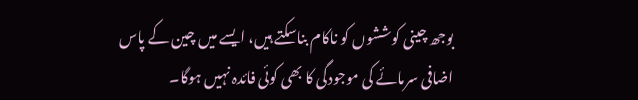بوجھ چینی کوششوں کو ناکام بناسکتے ہیں، ایسے میں چین کے پاس اضافی سرمائے کی موجودگی کا بھی کوئی فائدہ نہیں ہوگا۔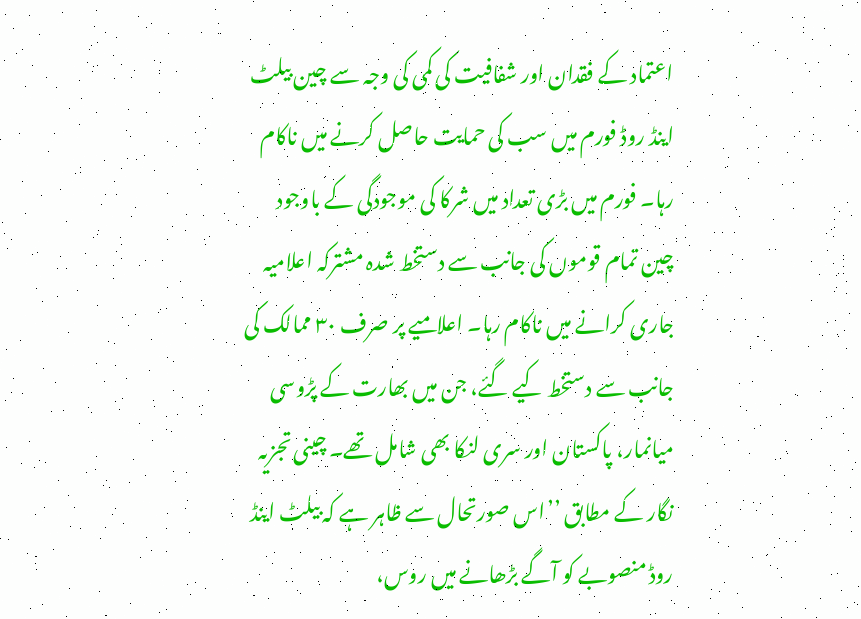اعتماد کے فقدان اور شفافیت کی کمی کی وجہ سے چین بیلٹ اینڈ روڈ فورم میں سب کی حمایت حاصل کرنے میں ناکام رہا۔ فورم میں بڑی تعداد میں شرکا کی موجودگی کے باوجود چین تمام قوموں کی جانب سے دستخط شدہ مشترکہ اعلامیہ جاری کرانے میں ناکام رہا۔ اعلامیے پر صرف ۳۰ ممالک کی جانب سے دستخط کیے گئے، جن میں بھارت کے پڑوسی میانمار، پاکستان اور سری لنکا بھی شامل تھے۔ چینی تجزیہ نگار کے مطابق ’’اس صورتحال سے ظاہر ہے کہ بیلٹ اینڈ روڈ منصوبے کو آگے بڑھانے میں روس،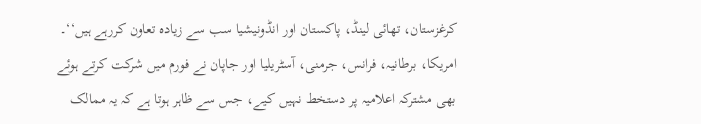کرغزستان، تھائی لینڈ، پاکستان اور انڈونیشیا سب سے زیادہ تعاون کررہے ہیں‘‘۔ امریکا، برطانیہ، فرانس، جرمنی، آسٹریلیا اور جاپان نے فورم میں شرکت کرتے ہوئے بھی مشترکہ اعلامیہ پر دستخط نہیں کیے، جس سے ظاہر ہوتا ہے کہ یہ ممالک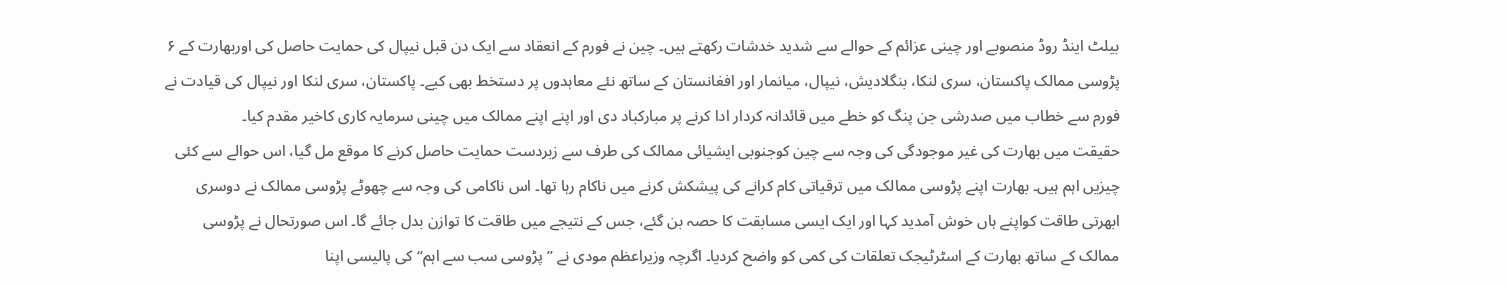بیلٹ اینڈ روڈ منصوبے اور چینی عزائم کے حوالے سے شدید خدشات رکھتے ہیں۔ چین نے فورم کے انعقاد سے ایک دن قبل نیپال کی حمایت حاصل کی اوربھارت کے ۶ پڑوسی ممالک پاکستان، سری لنکا، بنگلادیش، نیپال، میانمار اور افغانستان کے ساتھ نئے معاہدوں پر دستخط بھی کیے۔ پاکستان، سری لنکا اور نیپال کی قیادت نے فورم سے خطاب میں صدرشی جن پنگ کو خطے میں قائدانہ کردار ادا کرنے پر مبارکباد دی اور اپنے اپنے ممالک میں چینی سرمایہ کاری کاخیر مقدم کیا۔
حقیقت میں بھارت کی غیر موجودگی کی وجہ سے چین کوجنوبی ایشیائی ممالک کی طرف سے زبردست حمایت حاصل کرنے کا موقع مل گیا، اس حوالے سے کئی چیزیں اہم ہیں۔ بھارت اپنے پڑوسی ممالک میں ترقیاتی کام کرانے کی پیشکش کرنے میں ناکام رہا تھا۔ اس ناکامی کی وجہ سے چھوٹے پڑوسی ممالک نے دوسری ابھرتی طاقت کواپنے ہاں خوش آمدید کہا اور ایک ایسی مسابقت کا حصہ بن گئے، جس کے نتیجے میں طاقت کا توازن بدل جائے گا۔ اس صورتحال نے پڑوسی ممالک کے ساتھ بھارت کے اسٹرٹیجک تعلقات کی کمی کو واضح کردیا۔ اگرچہ وزیراعظم مودی نے ’’پڑوسی سب سے اہم‘‘ کی پالیسی اپنا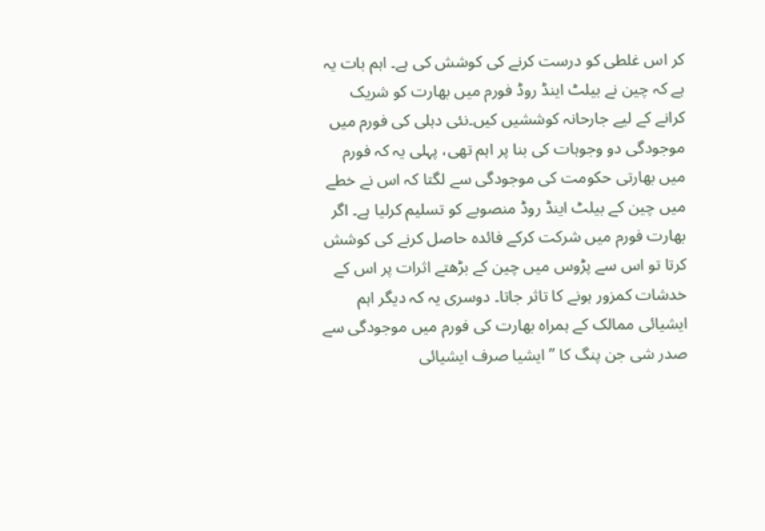کر اس غلطی کو درست کرنے کی کوشش کی ہے۔ اہم بات یہ ہے کہ چین نے بیلٹ اینڈ روڈ فورم میں بھارت کو شریک کرانے کے لیے جارحانہ کوششیں کیں۔نئی دہلی کی فورم میں موجودگی دو وجوہات کی بنا پر اہم تھی، پہلی یہ کہ فورم میں بھارتی حکومت کی موجودگی سے لگتا کہ اس نے خطے میں چین کے بیلٹ اینڈ روڈ منصوبے کو تسلیم کرلیا ہے۔ اگر بھارت فورم میں شرکت کرکے فائدہ حاصل کرنے کی کوشش کرتا تو اس سے پڑوس میں چین کے بڑھتے اثرات پر اس کے خدشات کمزور ہونے کا تاثر جاتا۔ دوسری یہ کہ دیگر اہم ایشیائی ممالک کے ہمراہ بھارت کی فورم میں موجودگی سے صدر شی جن پنگ کا ’’ایشیا صرف ایشیائی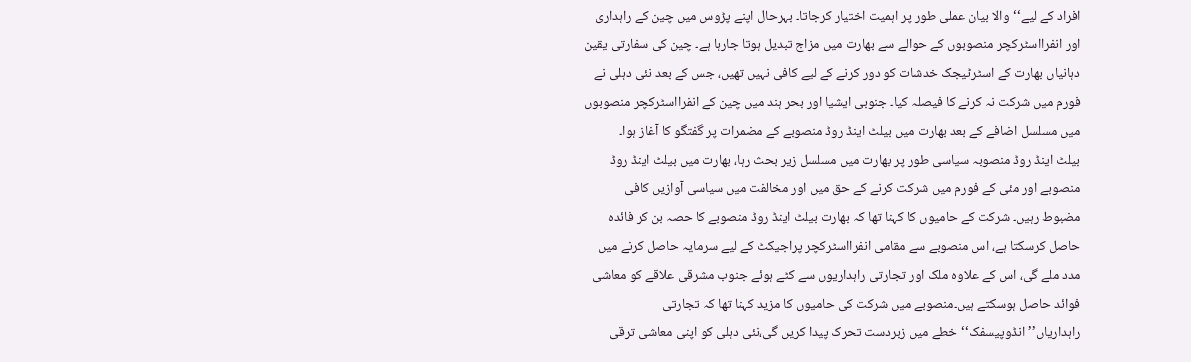افراد کے لیے‘‘والا بیان عملی طور پر اہمیت اختیار کرجاتا۔ بہرحال اپنے پڑوس میں چین کے راہداری اور انفرااسٹرکچر منصوبوں کے حوالے سے بھارت میں مزاج تبدیل ہوتا جارہا ہے۔ چین کی سفارتی یقین دہانیاں بھارت کے اسٹرٹیجک خدشات کو دور کرنے کے لیے کافی نہیں تھیں، جس کے بعد نئی دہلی نے فورم میں شرکت نہ کرنے کا فیصلہ کیا۔ جنوبی ایشیا اور بحر ہند میں چین کے انفرااسٹرکچر منصوبوں میں مسلسل اضافے کے بعد بھارت میں بیلٹ اینڈ روڈ منصوبے کے مضمرات پر گفتگو کا آغاز ہوا۔
بیلٹ اینڈ روڈ منصوبہ سیاسی طور پر بھارت میں مسلسل زیر بحث رہا، بھارت میں بیلٹ اینڈ روڈ منصوبے اور مئی کے فورم میں شرکت کرنے کے حق میں اور مخالفت میں سیاسی آوازیں کافی مضبوط رہیں۔ شرکت کے حامیوں کا کہنا تھا کہ بھارت بیلٹ اینڈ روڈ منصوبے کا حصہ بن کر فائدہ حاصل کرسکتا ہے، اس منصوبے سے مقامی انفرااسٹرکچر پراجیکٹ کے لیے سرمایہ حاصل کرنے میں مدد ملے گی، اس کے علاوہ ملک اور تجارتی راہداریوں سے کٹے ہوئے جنوب مشرقی علاقے کو معاشی فوائد حاصل ہوسکتے ہیں۔منصوبے میں شرکت کی حامیوں کا مزید کہنا تھا کہ تجارتی راہداریاں’’انڈوپیسفک‘‘خطے میں زبردست تحرک پیدا کریں گی،نئی دہلی کو اپنی معاشی ترقی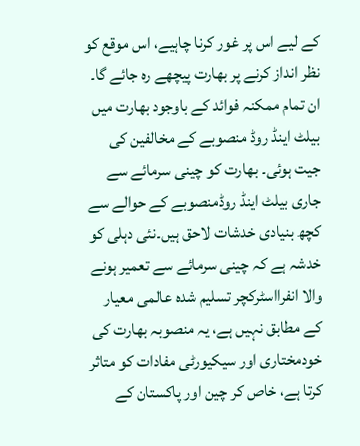کے لیے اس پر غور کرنا چاہیے، اس موقع کو نظر انداز کرنے پر بھارت پیچھے رہ جائے گا۔ ان تمام ممکنہ فوائد کے باوجود بھارت میں بیلٹ اینڈ روڈ منصوبے کے مخالفین کی جیت ہوئی۔ بھارت کو چینی سرمائے سے جاری بیلٹ اینڈ روڈمنصوبے کے حوالے سے کچھ بنیادی خدشات لاحق ہیں۔نئی دہلی کو خدشہ ہے کہ چینی سرمائے سے تعمیر ہونے والا انفرااسٹرکچر تسلیم شدہ عالمی معیار کے مطابق نہیں ہے، یہ منصوبہ بھارت کی خودمختاری اور سیکیورٹی مفادات کو متاثر کرتا ہے، خاص کر چین اور پاکستان کے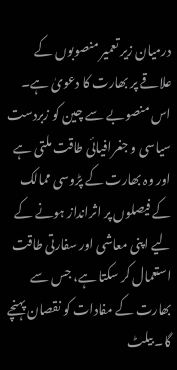درمیان زیر تعمیر منصوبوں کے علاقے پر بھارت کا دعویٰ ہے۔ اس منصوبے سے چین کو زبردست سیاسی و جغرافیائی طاقت ملتی ہے اور وہ بھارت کے پڑوسی ممالک کے فیصلوں پر اثرانداز ہونے کے لیے اپنی معاشی اور سفارتی طاقت استعمال کر سکتا ہے، جس سے بھارت کے مفادات کو نقصان پہنچے گا۔ بیلٹ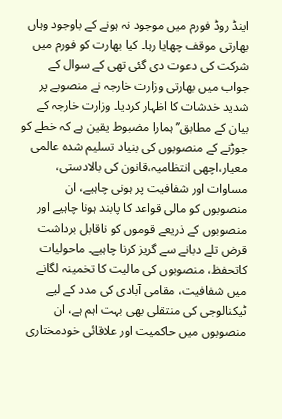اینڈ روڈ فورم میں موجود نہ ہونے کے باوجود وہاں بھارتی موقف چھایا رہا۔ کیا بھارت کو فورم میں شرکت کی دعوت دی گئی تھی کے سوال کے جواب میں بھارتی وزارت خارجہ نے منصوبے پر شدید خدشات کا اظہار کردیا۔ وزارت خارجہ کے بیان کے مطابق’’ہمارا مضبوط یقین ہے کہ خطے کو جوڑنے کے منصوبوں کی بنیاد تسلیم شدہ عالمی معیار،اچھی انتظامیہ،قانون کی بالادستی، مساوات اور شفافیت پر ہونی چاہیے، ان منصوبوں کو مالی قواعد کا پابند ہونا چاہیے اور منصوبوں کے ذریعے قوموں کو ناقابل برداشت قرض تلے دبانے سے گریز کرنا چاہیے۔ ماحولیات کاتحفظ، منصوبوں کی مالیت کا تخمینہ لگانے میں شفافیت، مقامی آبادی کی مدد کے لیے ٹیکنالوجی کی منتقلی بھی بہت اہم ہے، ان منصوبوں میں حاکمیت اور علاقائی خودمختاری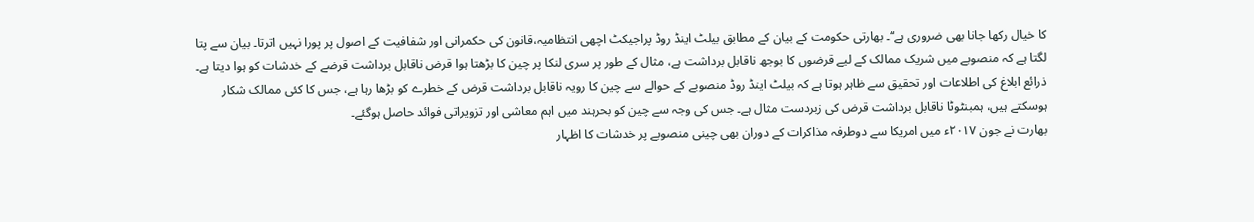کا خیال رکھا جانا بھی ضروری ہے‘‘۔ بھارتی حکومت کے بیان کے مطابق بیلٹ اینڈ روڈ پراجیکٹ اچھی انتظامیہ،قانون کی حکمرانی اور شفافیت کے اصول پر پورا نہیں اترتا۔ بیان سے پتا لگتا ہے کہ منصوبے میں شریک ممالک کے لیے قرضوں کا بوجھ ناقابل برداشت ہے، مثال کے طور پر سری لنکا پر چین کا بڑھتا ہوا قرض ناقابل برداشت قرضے کے خدشات کو ہوا دیتا ہے۔ ذرائع ابلاغ کی اطلاعات اور تحقیق سے ظاہر ہوتا ہے کہ بیلٹ اینڈ روڈ منصوبے کے حوالے سے چین کا رویہ ناقابل برداشت قرض کے خطرے کو بڑھا رہا ہے، جس کا کئی ممالک شکار ہوسکتے ہیں، ہمبنٹوٹا ناقابل برداشت قرض کی زبردست مثال ہے۔ جس کی وجہ سے چین کو بحرہند میں اہم معاشی اور تزویراتی فوائد حاصل ہوگئے۔
بھارت نے جون ۲۰۱۷ء میں امریکا سے دوطرفہ مذاکرات کے دوران بھی چینی منصوبے پر خدشات کا اظہار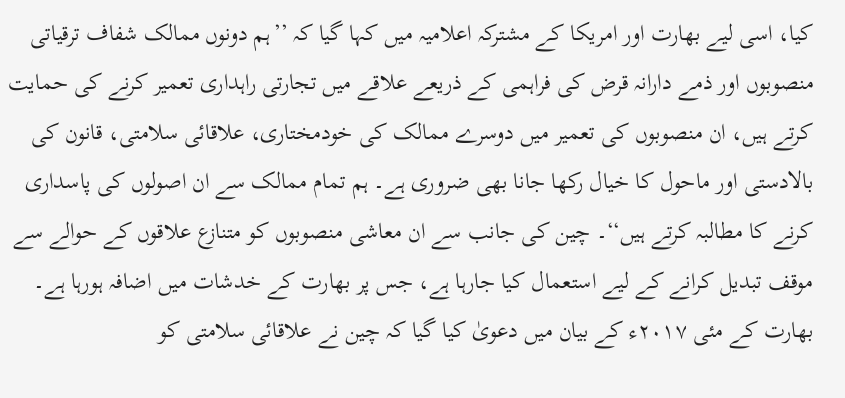کیا، اسی لیے بھارت اور امریکا کے مشترکہ اعلامیہ میں کہا گیا کہ ’’ہم دونوں ممالک شفاف ترقیاتی منصوبوں اور ذمے دارانہ قرض کی فراہمی کے ذریعے علاقے میں تجارتی راہداری تعمیر کرنے کی حمایت کرتے ہیں، ان منصوبوں کی تعمیر میں دوسرے ممالک کی خودمختاری، علاقائی سلامتی، قانون کی بالادستی اور ماحول کا خیال رکھا جانا بھی ضروری ہے۔ ہم تمام ممالک سے ان اصولوں کی پاسداری کرنے کا مطالبہ کرتے ہیں‘‘۔ چین کی جانب سے ان معاشی منصوبوں کو متنازع علاقوں کے حوالے سے موقف تبدیل کرانے کے لیے استعمال کیا جارہا ہے، جس پر بھارت کے خدشات میں اضافہ ہورہا ہے۔ بھارت کے مئی ۲۰۱۷ء کے بیان میں دعویٰ کیا گیا کہ چین نے علاقائی سلامتی کو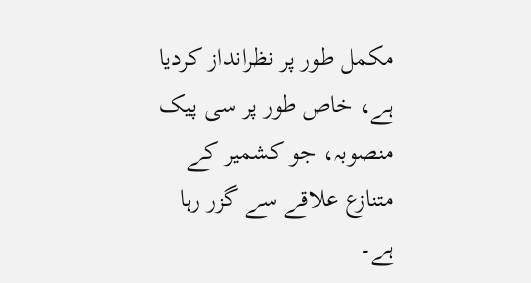مکمل طور پر نظرانداز کردیا ہے، خاص طور پر سی پیک منصوبہ، جو کشمیر کے متنازع علاقے سے گزر رہا ہے۔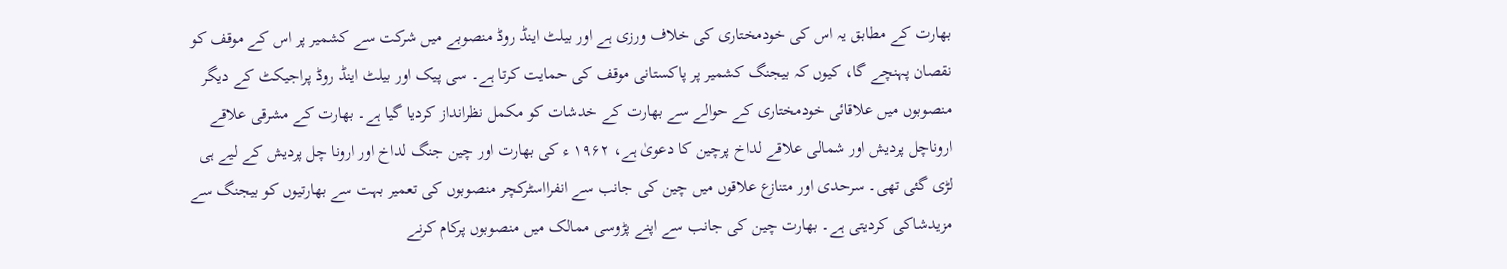بھارت کے مطابق یہ اس کی خودمختاری کی خلاف ورزی ہے اور بیلٹ اینڈ روڈ منصوبے میں شرکت سے کشمیر پر اس کے موقف کو نقصان پہنچے گا، کیوں کہ بیجنگ کشمیر پر پاکستانی موقف کی حمایت کرتا ہے۔ سی پیک اور بیلٹ اینڈ روڈ پراجیکٹ کے دیگر منصوبوں میں علاقائی خودمختاری کے حوالے سے بھارت کے خدشات کو مکمل نظرانداز کردیا گیا ہے۔ بھارت کے مشرقی علاقے اروناچل پردیش اور شمالی علاقے لداخ پرچین کا دعویٰ ہے، ۱۹۶۲ ء کی بھارت اور چین جنگ لداخ اور ارونا چل پردیش کے لیے ہی لڑی گئی تھی۔ سرحدی اور متنازع علاقوں میں چین کی جانب سے انفرااسٹرکچر منصوبوں کی تعمیر بہت سے بھارتیوں کو بیجنگ سے مزیدشاکی کردیتی ہے۔ بھارت چین کی جانب سے اپنے پڑوسی ممالک میں منصوبوں پرکام کرنے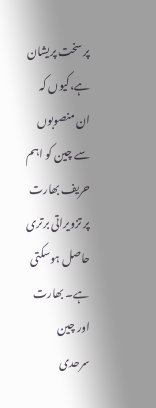پر سخت پریشان ہے،کیوں کہ ان منصوبوں سے چین کو اہم حریف بھارت پر تزویراتی برتری حاصل ہوسکتی ہے۔ بھارت اور چین سرحدی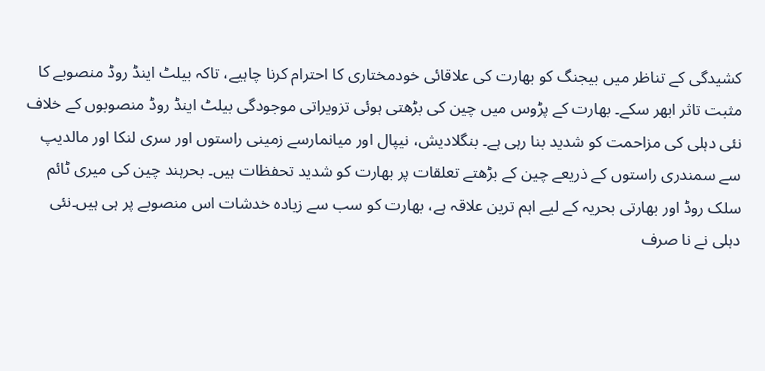کشیدگی کے تناظر میں بیجنگ کو بھارت کی علاقائی خودمختاری کا احترام کرنا چاہیے، تاکہ بیلٹ اینڈ روڈ منصوبے کا مثبت تاثر ابھر سکے۔ بھارت کے پڑوس میں چین کی بڑھتی ہوئی تزویراتی موجودگی بیلٹ اینڈ روڈ منصوبوں کے خلاف نئی دہلی کی مزاحمت کو شدید بنا رہی ہے۔ بنگلادیش، نیپال اور میانمارسے زمینی راستوں اور سری لنکا اور مالدیپ سے سمندری راستوں کے ذریعے چین کے بڑھتے تعلقات پر بھارت کو شدید تحفظات ہیں۔ بحرہند چین کی میری ٹائم سلک روڈ اور بھارتی بحریہ کے لیے اہم ترین علاقہ ہے، بھارت کو سب سے زیادہ خدشات اس منصوبے پر ہی ہیں۔نئی دہلی نے نا صرف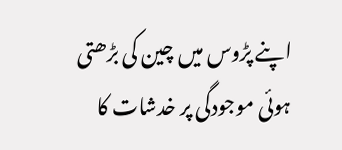اپنے پڑوس میں چین کی بڑھتی ہوئی موجودگی پر خدشات کا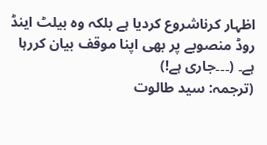اظہار کرناشروع کردیا ہے بلکہ وہ بیلٹ اینڈ روڈ منصوبے پر بھی اپنا موقف بیان کررہا ہے۔ (۔۔۔جاری ہے!)
(ترجمہ: سید طالوت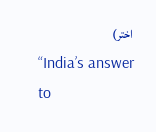اختر)
“India’s answer to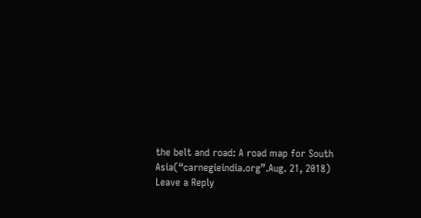the belt and road: A road map for South Asia(“carnegieindia.org”.Aug. 21, 2018)
Leave a Reply